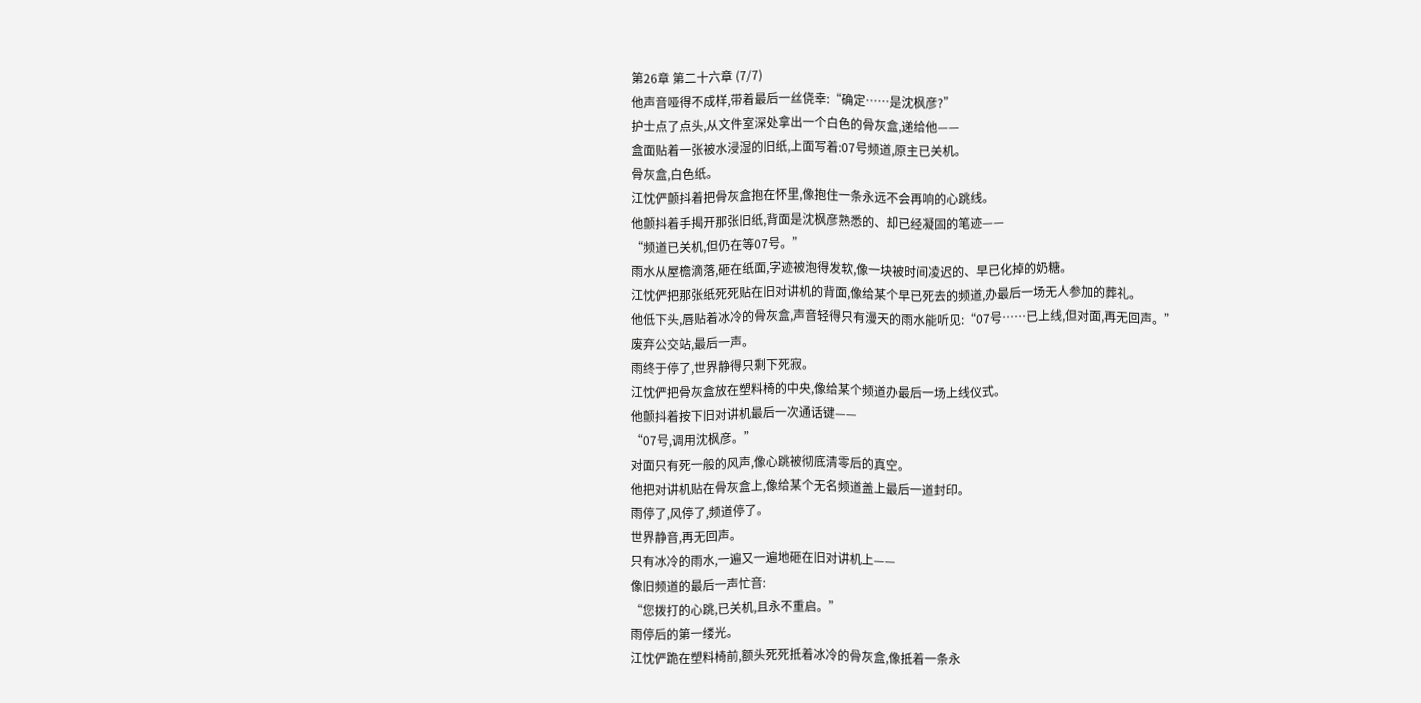第26章 第二十六章 (7/7)
他声音哑得不成样,带着最后一丝侥幸:“确定……是沈枫彦?”
护士点了点头,从文件室深处拿出一个白色的骨灰盒,递给他——
盒面贴着一张被水浸湿的旧纸,上面写着:07号频道,原主已关机。
骨灰盒,白色纸。
江忱俨颤抖着把骨灰盒抱在怀里,像抱住一条永远不会再响的心跳线。
他颤抖着手揭开那张旧纸,背面是沈枫彦熟悉的、却已经凝固的笔迹——
“频道已关机,但仍在等07号。”
雨水从屋檐滴落,砸在纸面,字迹被泡得发软,像一块被时间凌迟的、早已化掉的奶糖。
江忱俨把那张纸死死贴在旧对讲机的背面,像给某个早已死去的频道,办最后一场无人参加的葬礼。
他低下头,唇贴着冰冷的骨灰盒,声音轻得只有漫天的雨水能听见:“07号……已上线,但对面,再无回声。”
废弃公交站,最后一声。
雨终于停了,世界静得只剩下死寂。
江忱俨把骨灰盒放在塑料椅的中央,像给某个频道办最后一场上线仪式。
他颤抖着按下旧对讲机最后一次通话键——
“07号,调用沈枫彦。”
对面只有死一般的风声,像心跳被彻底清零后的真空。
他把对讲机贴在骨灰盒上,像给某个无名频道盖上最后一道封印。
雨停了,风停了,频道停了。
世界静音,再无回声。
只有冰冷的雨水,一遍又一遍地砸在旧对讲机上——
像旧频道的最后一声忙音:
“您拨打的心跳,已关机,且永不重启。”
雨停后的第一缕光。
江忱俨跪在塑料椅前,额头死死抵着冰冷的骨灰盒,像抵着一条永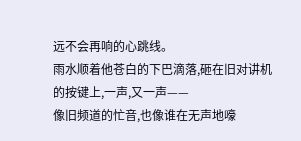远不会再响的心跳线。
雨水顺着他苍白的下巴滴落,砸在旧对讲机的按键上,一声,又一声——
像旧频道的忙音,也像谁在无声地嚎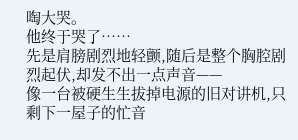啕大哭。
他终于哭了……
先是肩膀剧烈地轻颤,随后是整个胸腔剧烈起伏,却发不出一点声音——
像一台被硬生生拔掉电源的旧对讲机,只剩下一屋子的忙音